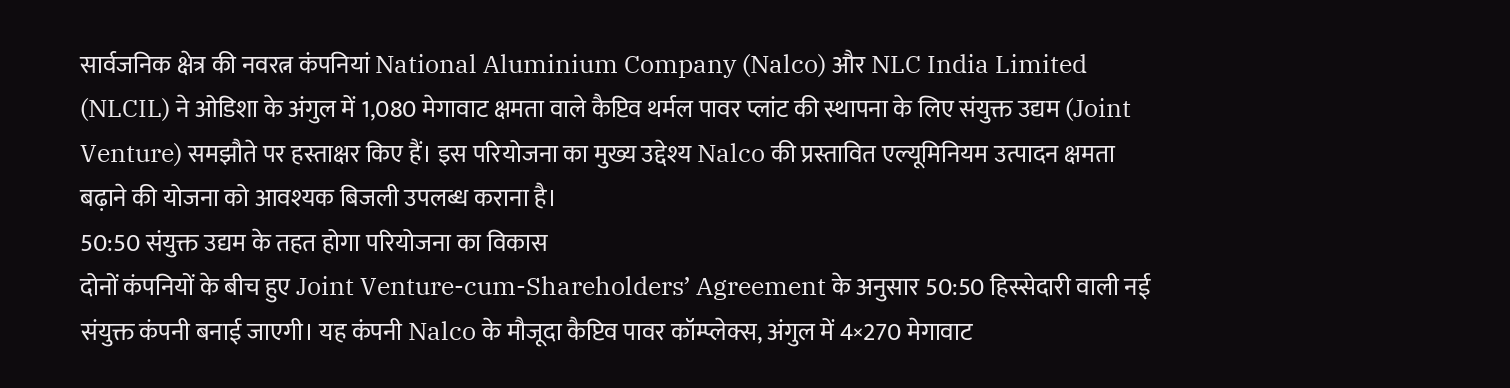सार्वजनिक क्षेत्र की नवरत्न कंपनियां National Aluminium Company (Nalco) और NLC India Limited (NLCIL) ने ओडिशा के अंगुल में 1,080 मेगावाट क्षमता वाले कैप्टिव थर्मल पावर प्लांट की स्थापना के लिए संयुक्त उद्यम (Joint Venture) समझौते पर हस्ताक्षर किए हैं। इस परियोजना का मुख्य उद्देश्य Nalco की प्रस्तावित एल्यूमिनियम उत्पादन क्षमता बढ़ाने की योजना को आवश्यक बिजली उपलब्ध कराना है।
50:50 संयुक्त उद्यम के तहत होगा परियोजना का विकास
दोनों कंपनियों के बीच हुए Joint Venture-cum-Shareholders’ Agreement के अनुसार 50:50 हिस्सेदारी वाली नई संयुक्त कंपनी बनाई जाएगी। यह कंपनी Nalco के मौजूदा कैप्टिव पावर कॉम्प्लेक्स, अंगुल में 4×270 मेगावाट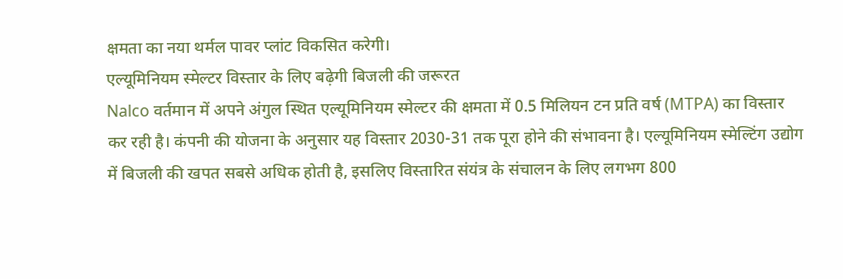क्षमता का नया थर्मल पावर प्लांट विकसित करेगी।
एल्यूमिनियम स्मेल्टर विस्तार के लिए बढ़ेगी बिजली की जरूरत
Nalco वर्तमान में अपने अंगुल स्थित एल्यूमिनियम स्मेल्टर की क्षमता में 0.5 मिलियन टन प्रति वर्ष (MTPA) का विस्तार कर रही है। कंपनी की योजना के अनुसार यह विस्तार 2030-31 तक पूरा होने की संभावना है। एल्यूमिनियम स्मेल्टिंग उद्योग में बिजली की खपत सबसे अधिक होती है, इसलिए विस्तारित संयंत्र के संचालन के लिए लगभग 800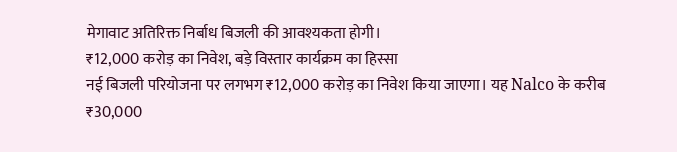मेगावाट अतिरिक्त निर्बाध बिजली की आवश्यकता होगी।
₹12,000 करोड़ का निवेश, बड़े विस्तार कार्यक्रम का हिस्सा
नई बिजली परियोजना पर लगभग ₹12,000 करोड़ का निवेश किया जाएगा। यह Nalco के करीब ₹30,000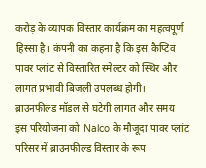करोड़ के व्यापक विस्तार कार्यक्रम का महत्वपूर्ण हिस्सा है। कंपनी का कहना है कि इस कैप्टिव पावर प्लांट से विस्तारित स्मेल्टर को स्थिर और लागत प्रभावी बिजली उपलब्ध होगी।
ब्राउनफील्ड मॉडल से घटेगी लागत और समय
इस परियोजना को Nalco के मौजूदा पावर प्लांट परिसर में ब्राउनफील्ड विस्तार के रूप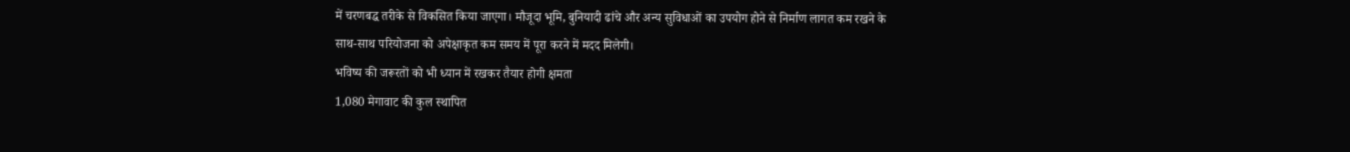में चरणबद्ध तरीके से विकसित किया जाएगा। मौजूदा भूमि, बुनियादी ढांचे और अन्य सुविधाओं का उपयोग होने से निर्माण लागत कम रखने के साथ-साथ परियोजना को अपेक्षाकृत कम समय में पूरा करने में मदद मिलेगी।
भविष्य की जरूरतों को भी ध्यान में रखकर तैयार होगी क्षमता
1,080 मेगावाट की कुल स्थापित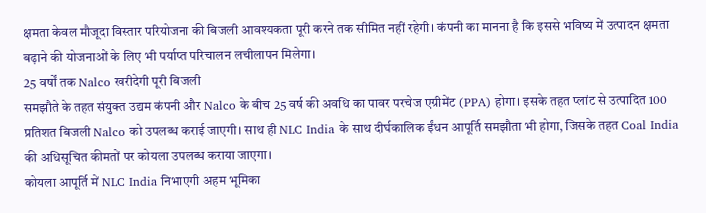क्षमता केवल मौजूदा विस्तार परियोजना की बिजली आवश्यकता पूरी करने तक सीमित नहीं रहेगी। कंपनी का मानना है कि इससे भविष्य में उत्पादन क्षमता बढ़ाने की योजनाओं के लिए भी पर्याप्त परिचालन लचीलापन मिलेगा।
25 वर्षों तक Nalco खरीदेगी पूरी बिजली
समझौते के तहत संयुक्त उद्यम कंपनी और Nalco के बीच 25 वर्ष की अवधि का पावर परचेज एग्रीमेंट (PPA) होगा। इसके तहत प्लांट से उत्पादित 100 प्रतिशत बिजली Nalco को उपलब्ध कराई जाएगी। साथ ही NLC India के साथ दीर्घकालिक ईंधन आपूर्ति समझौता भी होगा, जिसके तहत Coal India की अधिसूचित कीमतों पर कोयला उपलब्ध कराया जाएगा।
कोयला आपूर्ति में NLC India निभाएगी अहम भूमिका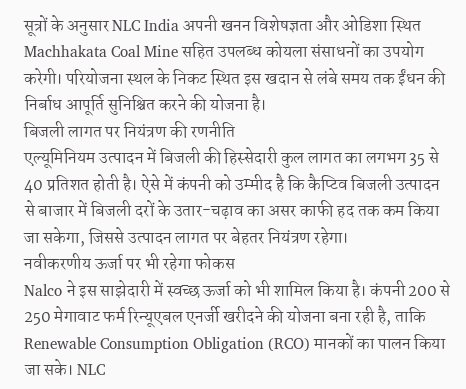सूत्रों के अनुसार NLC India अपनी खनन विशेषज्ञता और ओडिशा स्थित Machhakata Coal Mine सहित उपलब्ध कोयला संसाधनों का उपयोग करेगी। परियोजना स्थल के निकट स्थित इस खदान से लंबे समय तक ईंधन की निर्बाध आपूर्ति सुनिश्चित करने की योजना है।
बिजली लागत पर नियंत्रण की रणनीति
एल्यूमिनियम उत्पादन में बिजली की हिस्सेदारी कुल लागत का लगभग 35 से 40 प्रतिशत होती है। ऐसे में कंपनी को उम्मीद है कि कैप्टिव बिजली उत्पादन से बाजार में बिजली दरों के उतार-चढ़ाव का असर काफी हद तक कम किया जा सकेगा, जिससे उत्पादन लागत पर बेहतर नियंत्रण रहेगा।
नवीकरणीय ऊर्जा पर भी रहेगा फोकस
Nalco ने इस साझेदारी में स्वच्छ ऊर्जा को भी शामिल किया है। कंपनी 200 से 250 मेगावाट फर्म रिन्यूएबल एनर्जी खरीदने की योजना बना रही है, ताकि Renewable Consumption Obligation (RCO) मानकों का पालन किया जा सके। NLC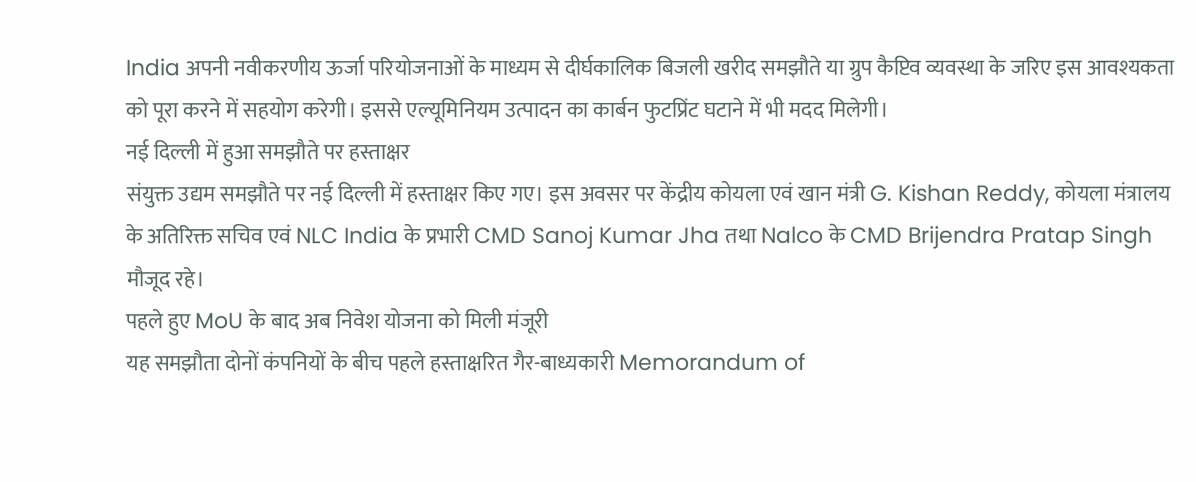India अपनी नवीकरणीय ऊर्जा परियोजनाओं के माध्यम से दीर्घकालिक बिजली खरीद समझौते या ग्रुप कैप्टिव व्यवस्था के जरिए इस आवश्यकता को पूरा करने में सहयोग करेगी। इससे एल्यूमिनियम उत्पादन का कार्बन फुटप्रिंट घटाने में भी मदद मिलेगी।
नई दिल्ली में हुआ समझौते पर हस्ताक्षर
संयुक्त उद्यम समझौते पर नई दिल्ली में हस्ताक्षर किए गए। इस अवसर पर केंद्रीय कोयला एवं खान मंत्री G. Kishan Reddy, कोयला मंत्रालय के अतिरिक्त सचिव एवं NLC India के प्रभारी CMD Sanoj Kumar Jha तथा Nalco के CMD Brijendra Pratap Singh मौजूद रहे।
पहले हुए MoU के बाद अब निवेश योजना को मिली मंजूरी
यह समझौता दोनों कंपनियों के बीच पहले हस्ताक्षरित गैर-बाध्यकारी Memorandum of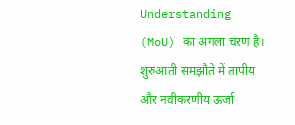Understanding (MoU) का अगला चरण है। शुरुआती समझौते में तापीय और नवीकरणीय ऊर्जा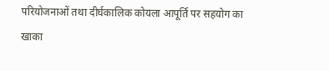परियोजनाओं तथा दीर्घकालिक कोयला आपूर्ति पर सहयोग का खाका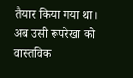तैयार किया गया था। अब उसी रूपरेखा को वास्तविक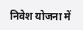निवेश योजना में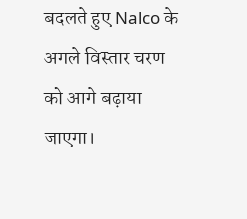बदलते हुए Nalco के अगले विस्तार चरण को आगे बढ़ाया जाएगा।